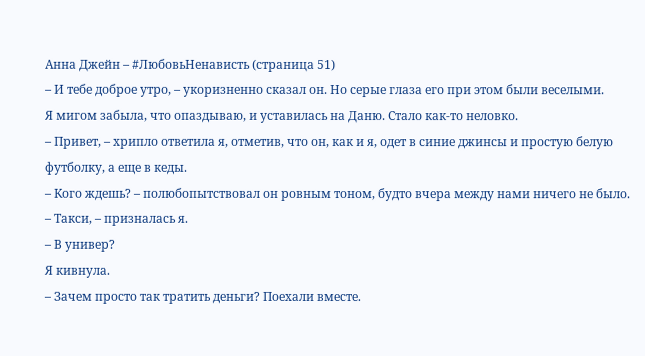Анна Джейн – #ЛюбовьНенависть (страница 51)
– И тебе доброе утро, – укоризненно сказал он. Но серые глаза его при этом были веселыми.
Я мигом забыла, что опаздываю, и уставилась на Даню. Стало как-то неловко.
– Привет, – хрипло ответила я, отметив, что он, как и я, одет в синие джинсы и простую белую футболку, а еще в кеды.
– Кого ждешь? – полюбопытствовал он ровным тоном, будто вчера между нами ничего не было.
– Такси, – призналась я.
– В универ?
Я кивнула.
– Зачем просто так тратить деньги? Поехали вместе.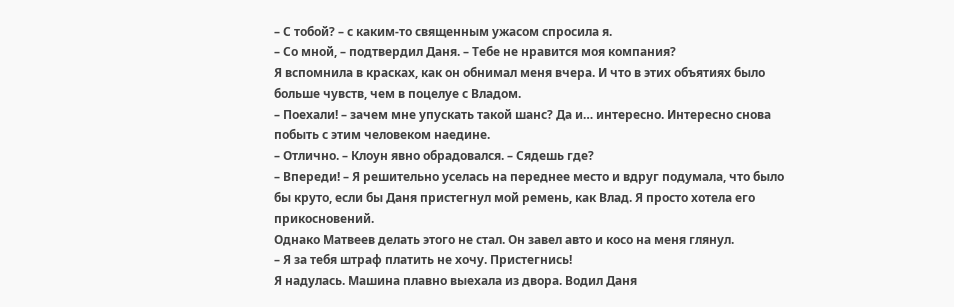– С тобой? – с каким-то священным ужасом спросила я.
– Со мной, – подтвердил Даня. – Тебе не нравится моя компания?
Я вспомнила в красках, как он обнимал меня вчера. И что в этих объятиях было больше чувств, чем в поцелуе с Владом.
– Поехали! – зачем мне упускать такой шанс? Да и… интересно. Интересно снова побыть с этим человеком наедине.
– Отлично. – Клоун явно обрадовался. – Сядешь где?
– Впереди! – Я решительно уселась на переднее место и вдруг подумала, что было бы круто, если бы Даня пристегнул мой ремень, как Влад. Я просто хотела его прикосновений.
Однако Матвеев делать этого не стал. Он завел авто и косо на меня глянул.
– Я за тебя штраф платить не хочу. Пристегнись!
Я надулась. Машина плавно выехала из двора. Водил Даня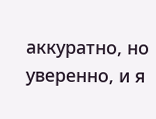аккуратно, но уверенно, и я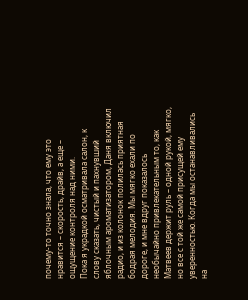почему-то точно знала, что ему это нравится – скорость, драйв, а еще – ощущение контроля над ними.
Пока я украдкой осматривала салон, к слову сказать, чистый и пахнувший яблочным ароматизатором, Даня включил радио, и из колонок полилась приятная бодрая мелодия. Мы мягко ехали по дороге, и мне вдруг показалось необычайно привлекательным то, как Матвеев держит руль – одной рукой, мягко, но все с той же самой присущей ему уверенностью. Когда мы останавливались на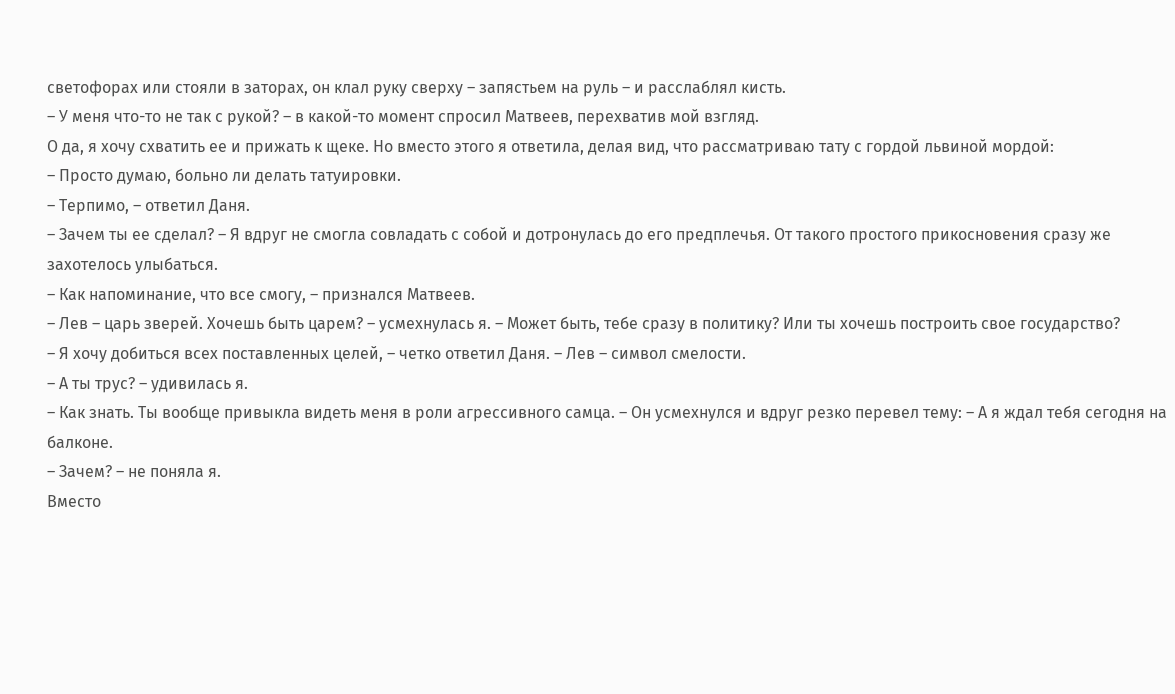светофорах или стояли в заторах, он клал руку сверху – запястьем на руль – и расслаблял кисть.
– У меня что-то не так с рукой? – в какой-то момент спросил Матвеев, перехватив мой взгляд.
О да, я хочу схватить ее и прижать к щеке. Но вместо этого я ответила, делая вид, что рассматриваю тату с гордой львиной мордой:
– Просто думаю, больно ли делать татуировки.
– Терпимо, – ответил Даня.
– Зачем ты ее сделал? – Я вдруг не смогла совладать с собой и дотронулась до его предплечья. От такого простого прикосновения сразу же захотелось улыбаться.
– Как напоминание, что все смогу, – признался Матвеев.
– Лев – царь зверей. Хочешь быть царем? – усмехнулась я. – Может быть, тебе сразу в политику? Или ты хочешь построить свое государство?
– Я хочу добиться всех поставленных целей, – четко ответил Даня. – Лев – символ смелости.
– А ты трус? – удивилась я.
– Как знать. Ты вообще привыкла видеть меня в роли агрессивного самца. – Он усмехнулся и вдруг резко перевел тему: – А я ждал тебя сегодня на балконе.
– Зачем? – не поняла я.
Вместо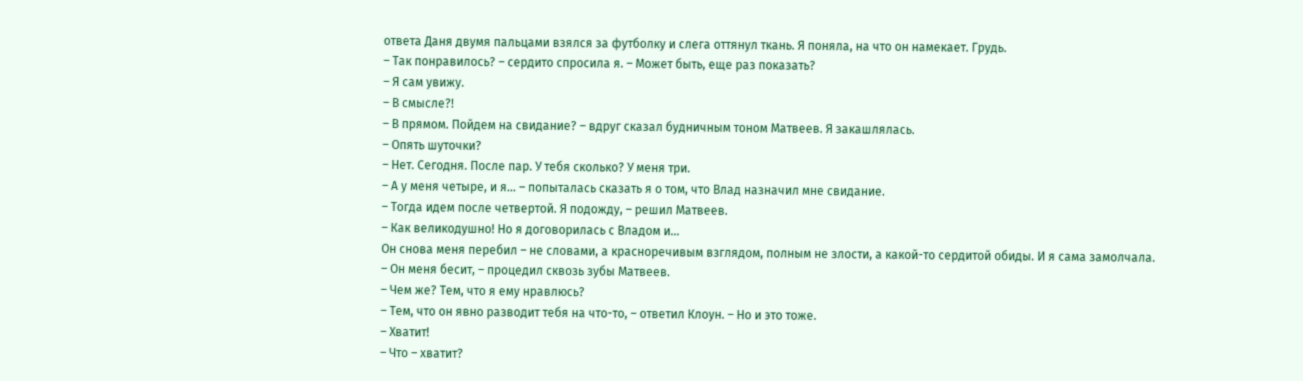ответа Даня двумя пальцами взялся за футболку и слега оттянул ткань. Я поняла, на что он намекает. Грудь.
– Так понравилось? – сердито спросила я. – Может быть, еще раз показать?
– Я сам увижу.
– В смысле?!
– В прямом. Пойдем на свидание? – вдруг сказал будничным тоном Матвеев. Я закашлялась.
– Опять шуточки?
– Нет. Сегодня. После пар. У тебя сколько? У меня три.
– А у меня четыре, и я… – попыталась сказать я о том, что Влад назначил мне свидание.
– Тогда идем после четвертой. Я подожду, – решил Матвеев.
– Как великодушно! Но я договорилась с Владом и…
Он снова меня перебил – не словами, а красноречивым взглядом, полным не злости, а какой-то сердитой обиды. И я сама замолчала.
– Он меня бесит, – процедил сквозь зубы Матвеев.
– Чем же? Тем, что я ему нравлюсь?
– Тем, что он явно разводит тебя на что-то, – ответил Клоун. – Но и это тоже.
– Хватит!
– Что – хватит?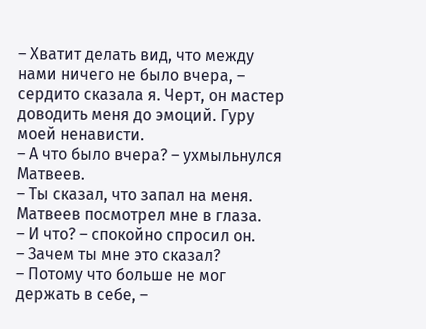– Хватит делать вид, что между нами ничего не было вчера, – сердито сказала я. Черт, он мастер доводить меня до эмоций. Гуру моей ненависти.
– А что было вчера? – ухмыльнулся Матвеев.
– Ты сказал, что запал на меня.
Матвеев посмотрел мне в глаза.
– И что? – спокойно спросил он.
– Зачем ты мне это сказал?
– Потому что больше не мог держать в себе, –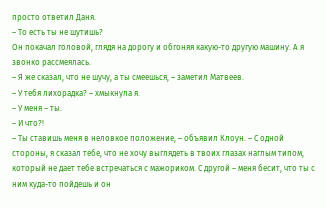просто ответил Даня.
– То есть ты не шутишь?
Он покачал головой, глядя на дорогу и обгоняя какую-то другую машину. А я звонко рассмеялась.
– Я же сказал, что не шучу, а ты смеешься, – заметил Матвеев.
– У тебя лихорадка? – хмыкнула я.
– У меня – ты.
– И что?!
– Ты ставишь меня в неловкое положение, – объявил Клоун. – С одной стороны, я сказал тебе, что не хочу выглядеть в твоих глазах наглым типом, который не дает тебе встречаться с мажориком. С другой – меня бесит, что ты с ним куда-то пойдешь и он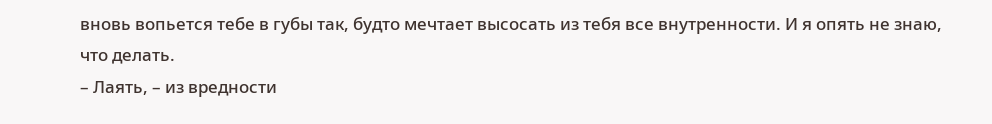вновь вопьется тебе в губы так, будто мечтает высосать из тебя все внутренности. И я опять не знаю, что делать.
– Лаять, – из вредности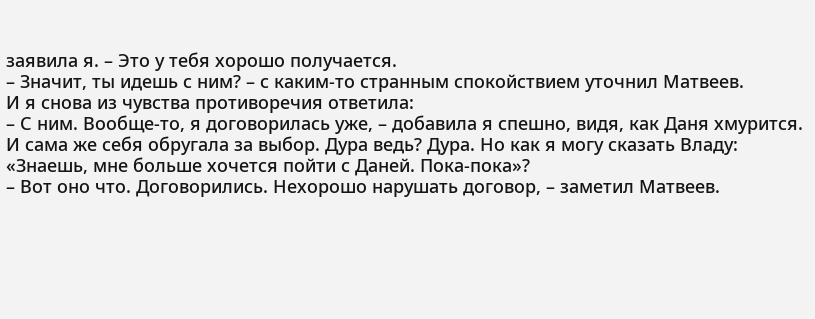заявила я. – Это у тебя хорошо получается.
– Значит, ты идешь с ним? – с каким-то странным спокойствием уточнил Матвеев.
И я снова из чувства противоречия ответила:
– С ним. Вообще-то, я договорилась уже, – добавила я спешно, видя, как Даня хмурится. И сама же себя обругала за выбор. Дура ведь? Дура. Но как я могу сказать Владу: «Знаешь, мне больше хочется пойти с Даней. Пока-пока»?
– Вот оно что. Договорились. Нехорошо нарушать договор, – заметил Матвеев.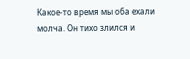Какое-то время мы оба ехали молча. Он тихо злился и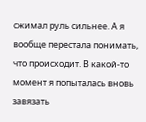сжимал руль сильнее. А я вообще перестала понимать, что происходит. В какой-то момент я попыталась вновь завязать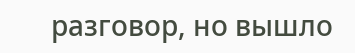разговор, но вышло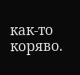как-то коряво.